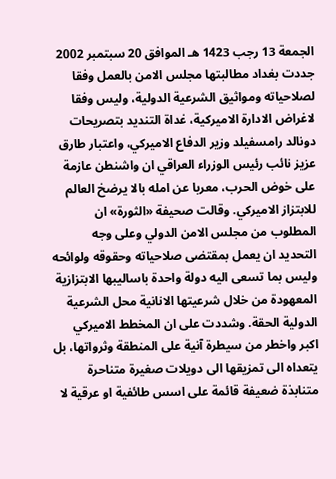الجمعة 13 رجب 1423 هـ الموافق 20 سبتمبر 2002 جددت بغداد مطالبتها مجلس الامن بالعمل وفقا لصلاحياته ومواثيق الشرعية الدولية، وليس وفقا لاغراض الادارة الاميركية، غداة التنديد بتصريحات دونالد رامسفيلد وزير الدفاع الاميركي، واعتبار طارق عزيز نائب رئيس الوزراء العراقي ان واشنطن عازمة على خوض الحرب، معربا عن امله بالا يرضخ العالم للابتزاز الاميركي. وقالت صحيفة «الثورة» ان المطلوب من مجلس الامن الدولي وعلى وجه التحديد ان يعمل بمقتضى صلاحياته وحقوقه ولوائحه وليس بما تسعى اليه دولة واحدة باساليبها الابتزازية المعهودة من خلال شرعيتها الانانية محل الشرعية الدولية الحقة. وشددت على ان المخطط الاميركي اكبر واخطر من سيطرة آنية على المنطقة وثرواتها، بل يتعداه الى تمزيقها الى دويلات صغيرة متناحرة متنابذة ضعيفة قائمة على اسس طائفية او عرقية لا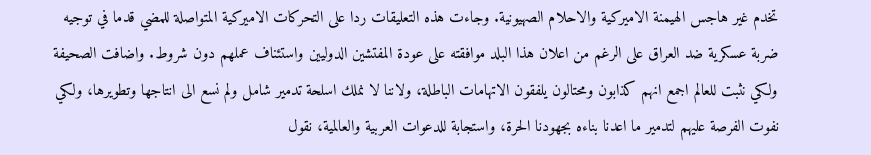تخدم غير هاجس الهيمنة الاميركية والاحلام الصهيونية. وجاءت هذه التعليقات ردا على التحركات الاميركية المتواصلة للمضي قدما في توجيه ضربة عسكرية ضد العراق على الرغم من اعلان هذا البلد موافقته على عودة المفتشين الدوليين واستئناف عملهم دون شروط. واضافت الصحيفة ولكي نثبت للعالم اجمع انهم كذابون ومحتالون يلفقون الاتهامات الباطلة، ولاننا لا نملك اسلحة تدمير شامل ولم نسع الى انتاجها وتطويرها، ولكي نفوت الفرصة عليهم لتدمير ما اعدنا بناءه بجهودنا الحرة، واستجابة للدعوات العربية والعالمية، نقول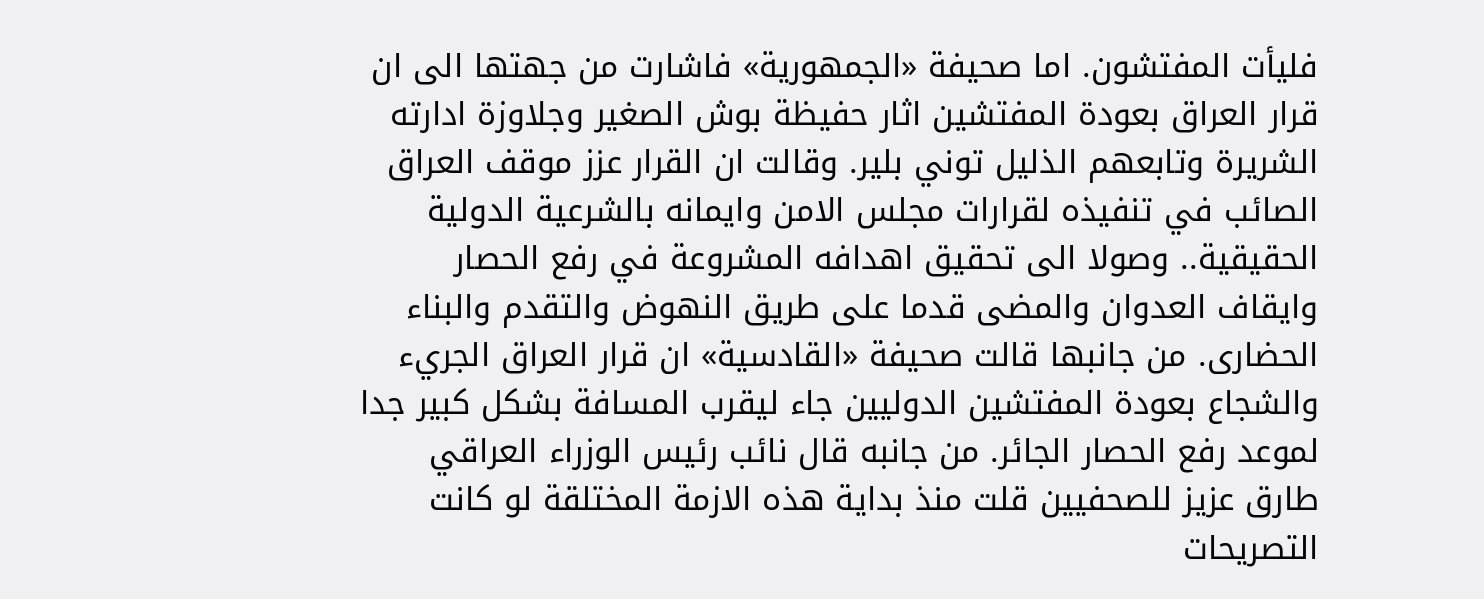فليأت المفتشون. اما صحيفة «الجمهورية» فاشارت من جهتها الى ان قرار العراق بعودة المفتشين اثار حفيظة بوش الصغير وجلاوزة ادارته الشريرة وتابعهم الذليل توني بلير. وقالت ان القرار عزز موقف العراق الصائب في تنفيذه لقرارات مجلس الامن وايمانه بالشرعية الدولية الحقيقية.. وصولا الى تحقيق اهدافه المشروعة في رفع الحصار وايقاف العدوان والمضى قدما على طريق النهوض والتقدم والبناء الحضارى. من جانبها قالت صحيفة «القادسية» ان قرار العراق الجريء والشجاع بعودة المفتشين الدوليين جاء ليقرب المسافة بشكل كبير جدا لموعد رفع الحصار الجائر. من جانبه قال نائب رئيس الوزراء العراقي طارق عزيز للصحفيين قلت منذ بداية هذه الازمة المختلقة لو كانت التصريحات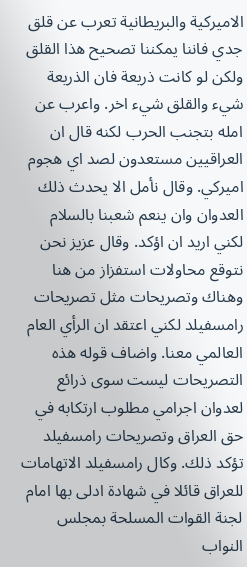الاميركية والبريطانية تعرب عن قلق جدي فاننا يمكننا تصحيح هذا القلق ولكن لو كانت ذريعة فان الذريعة شيء والقلق شيء اخر. واعرب عن امله بتجنب الحرب لكنه قال ان العراقيين مستعدون لصد اي هجوم اميركي. وقال نأمل الا يحدث ذلك العدوان وان ينعم شعبنا بالسلام لكني اريد ان اؤكد. وقال عزيز نحن نتوقع محاولات استفزاز من هنا وهناك وتصريحات مثل تصريحات رامسفيلد لكني اعتقد ان الرأي العام العالمي معنا. واضاف قوله هذه التصريحات ليست سوى ذرائع لعدوان اجرامي مطلوب ارتكابه في حق العراق وتصريحات رامسفيلد تؤكد ذلك. وكال رامسفيلد الاتهامات للعراق قائلا في شهادة ادلى بها امام لجنة القوات المسلحة بمجلس النواب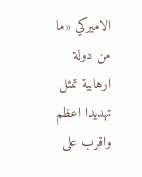الاميركي «ما من دولة ارهابية تمثل تهديدا اعظم واقرب على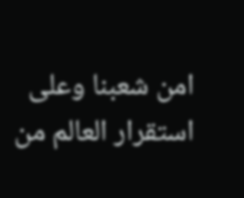امن شعبنا وعلى استقرار العالم من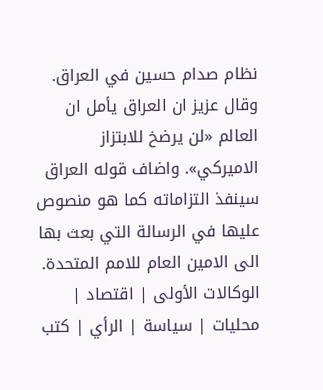نظام صدام حسين في العراق. وقال عزيز ان العراق يأمل ان العالم «لن يرضخ للابتزاز الاميركي». واضاف قوله العراق سينفذ التزاماته كما هو منصوص عليها في الرسالة التي بعث بها الى الامين العام للامم المتحدة. الوكالات الأولى | اقتصاد | محليات | سياسة | الرأي | كتب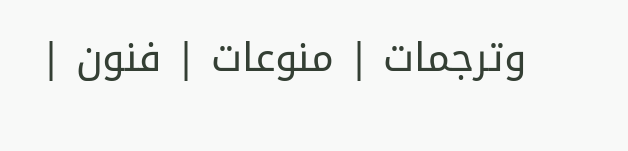وترجمات | منوعات | فنون |